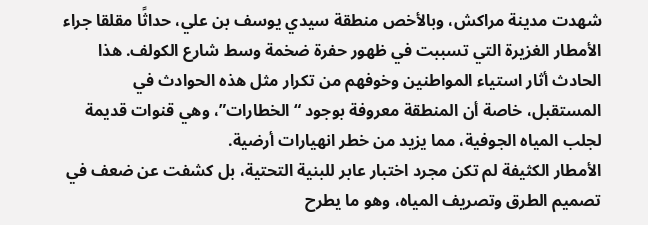شهدت مدينة مراكش، وبالأخص منطقة سيدي يوسف بن علي، حداثًا مقلقا جراء الأمطار الغزيرة التي تسببت في ظهور حفرة ضخمة وسط شارع الكولف. هذا الحادث أثار استياء المواطنين وخوفهم من تكرار مثل هذه الحوادث في المستقبل، خاصة أن المنطقة معروفة بوجود “الخطارات”، وهي قنوات قديمة لجلب المياه الجوفية، مما يزيد من خطر انهيارات أرضية.
الأمطار الكثيفة لم تكن مجرد اختبار عابر للبنية التحتية، بل كشفت عن ضعف في تصميم الطرق وتصريف المياه، وهو ما يطرح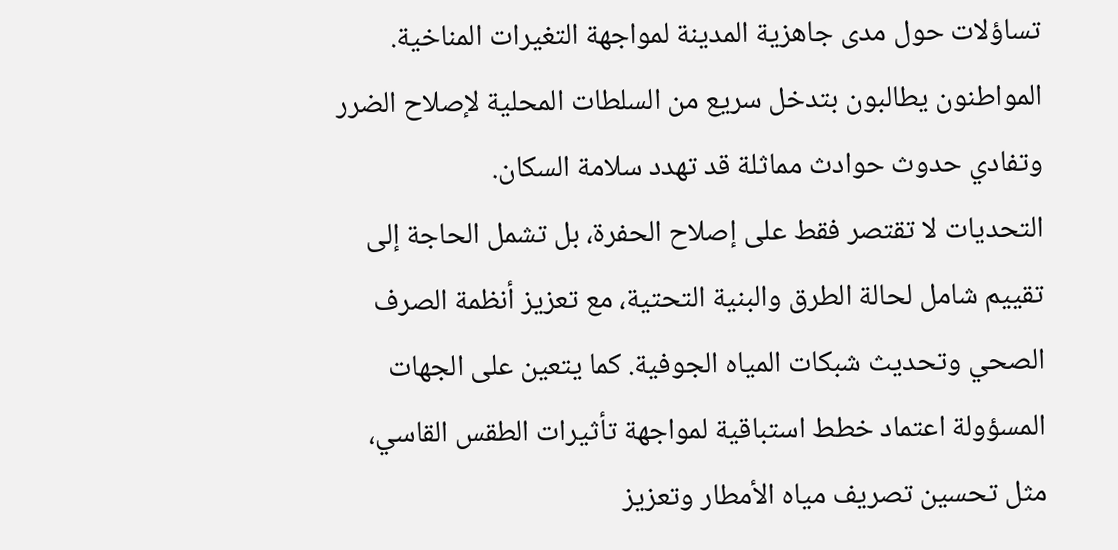تساؤلات حول مدى جاهزية المدينة لمواجهة التغيرات المناخية. المواطنون يطالبون بتدخل سريع من السلطات المحلية لإصلاح الضرر وتفادي حدوث حوادث مماثلة قد تهدد سلامة السكان.
التحديات لا تقتصر فقط على إصلاح الحفرة، بل تشمل الحاجة إلى تقييم شامل لحالة الطرق والبنية التحتية، مع تعزيز أنظمة الصرف الصحي وتحديث شبكات المياه الجوفية. كما يتعين على الجهات المسؤولة اعتماد خطط استباقية لمواجهة تأثيرات الطقس القاسي، مثل تحسين تصريف مياه الأمطار وتعزيز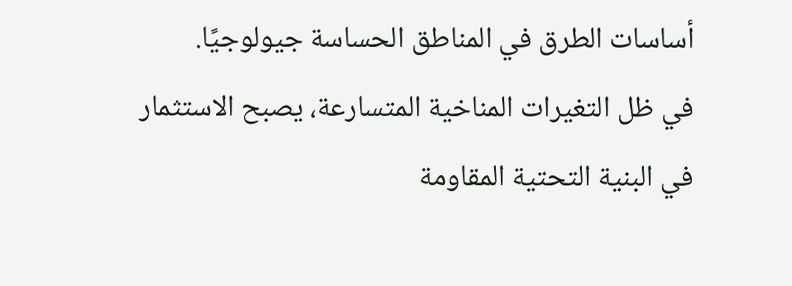أساسات الطرق في المناطق الحساسة جيولوجيًا.
في ظل التغيرات المناخية المتسارعة، يصبح الاستثمار في البنية التحتية المقاومة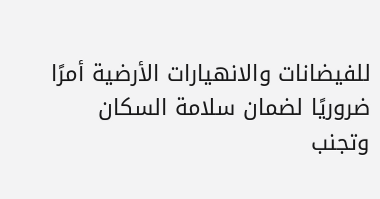للفيضانات والانهيارات الأرضية أمرًا ضروريًا لضمان سلامة السكان وتجنب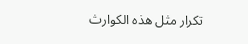تكرار مثل هذه الكوارث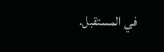في المستقبل.